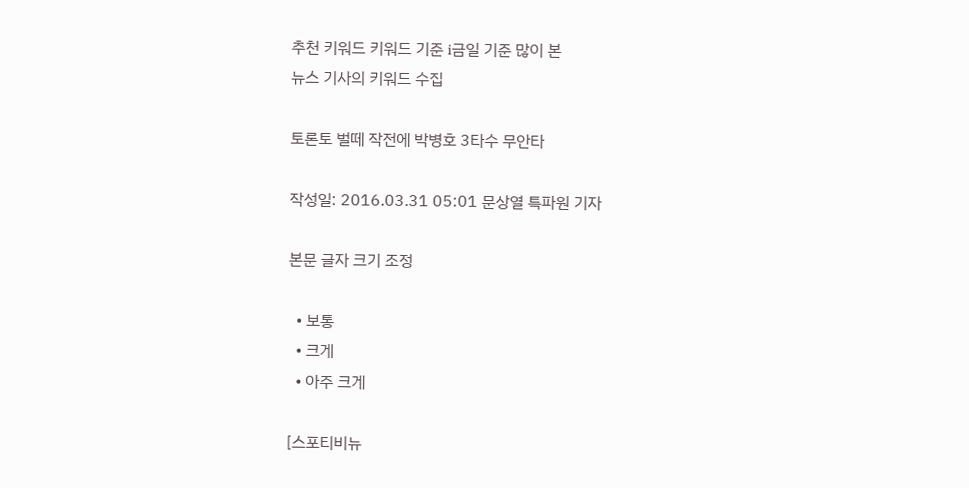추천 키워드 키워드 기준 i금일 기준 많이 본
뉴스 기사의 키워드 수집

토론토 벌떼 작전에 박병호 3타수 무안타

작성일: 2016.03.31 05:01 문상열 특파원 기자

본문 글자 크기 조정

  • 보통
  • 크게
  • 아주 크게

[스포티비뉴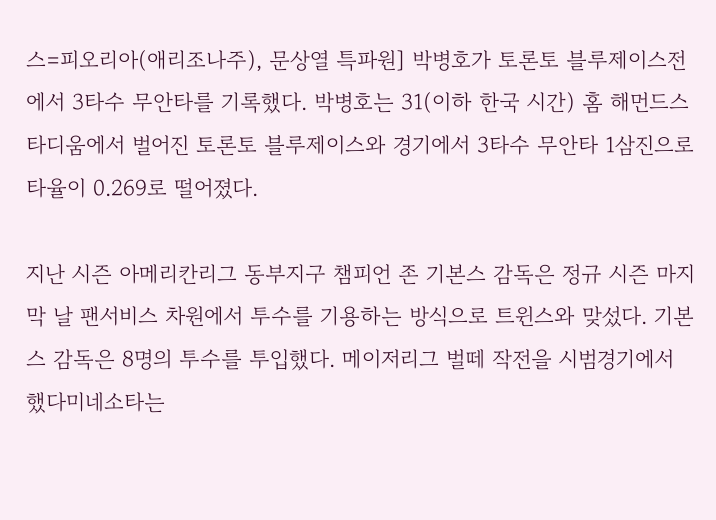스=피오리아(애리조나주), 문상열 특파원] 박병호가 토론토 블루제이스전에서 3타수 무안타를 기록했다. 박병호는 31(이하 한국 시간) 홈 해먼드스타디움에서 벌어진 토론토 블루제이스와 경기에서 3타수 무안타 1삼진으로 타율이 0.269로 떨어졌다.

지난 시즌 아메리칸리그 동부지구 챔피언 존 기본스 감독은 정규 시즌 마지막 날 팬서비스 차원에서 투수를 기용하는 방식으로 트윈스와 맞섰다. 기본스 감독은 8명의 투수를 투입했다. 메이저리그 벌떼 작전을 시범경기에서 했다미네소타는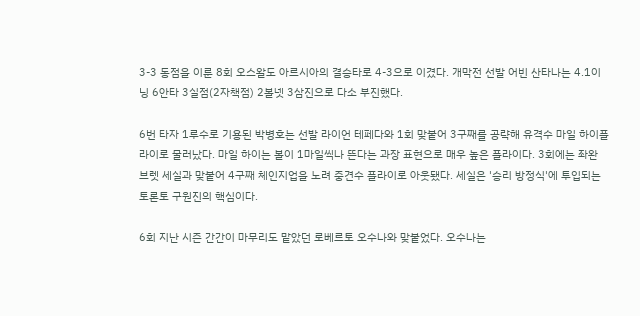3-3 동점을 이룬 8회 오스왈도 아르시아의 결승타로 4-3으로 이겼다. 개막전 선발 어빈 산타나는 4.1이닝 6안타 3실점(2자책점) 2볼넷 3삼진으로 다소 부진했다.

6번 타자 1루수로 기용된 박병호는 선발 라이언 테페다와 1회 맞붙어 3구째를 공략해 유격수 마일 하이플라이로 물러났다. 마일 하이는 볼이 1마일씩나 뜬다는 과장 표현으로 매우 높은 플라이다. 3회에는 좌완 브렛 세실과 맞붙어 4구째 체인지업을 노려 중견수 플라이로 아웃됐다. 세실은 '승리 방정식'에 투입되는 토론토 구원진의 핵심이다.

6회 지난 시즌 간간이 마무리도 맡았던 로베르토 오수나와 맞붙었다. 오수나는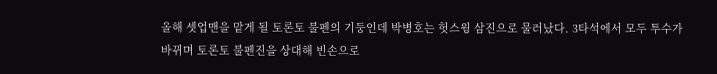올해 셋업맨을 맡게 될 토론토 불펜의 기둥인데 박병호는 헛스윙 삼진으로 물러났다. 3타석에서 모두 투수가 바뀌며 토론토 불펜진을 상대해 빈손으로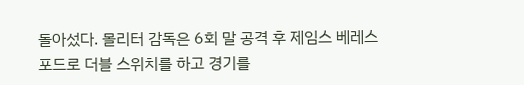돌아섰다. 몰리터 감독은 6회 말 공격 후 제임스 베레스포드로 더블 스위치를 하고 경기를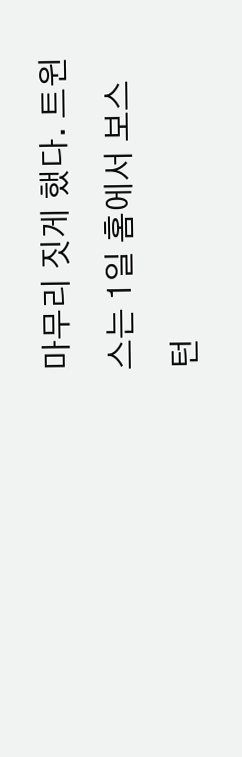마무리 짓게 했다. 트윈스는 1일 홈에서 보스턴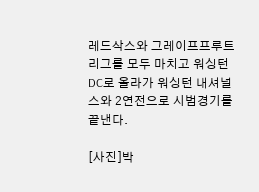레드삭스와 그레이프프루트리그를 모두 마치고 워싱턴 DC로 올라가 워싱턴 내셔널스와 2연전으로 시범경기를 끝낸다.

[사진]박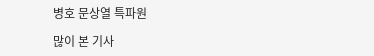병호 문상열 특파원

많이 본 기사